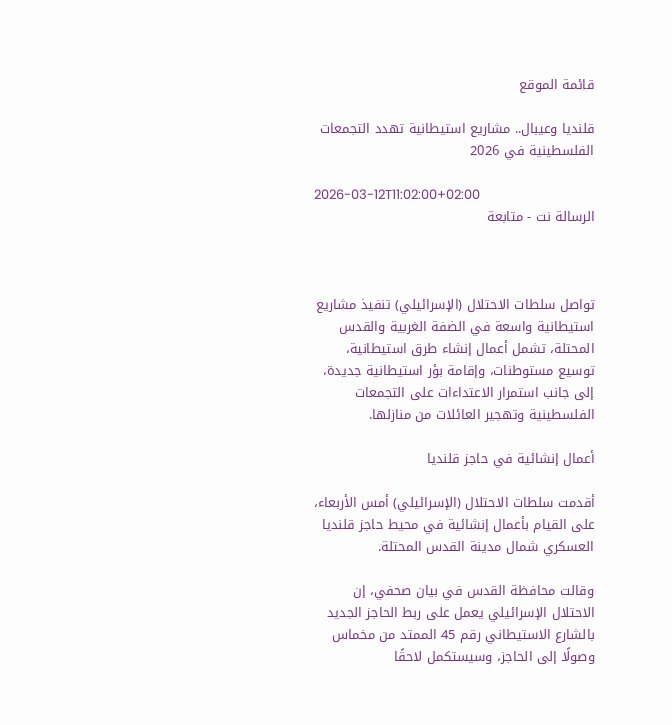قائمة الموقع

قلنديا وعيبال.. مشاريع استيطانية تهدد التجمعات الفلسطينية في 2026

2026-03-12T11:02:00+02:00
الرسالة نت - متابعة



تواصل سلطات الاحتلال (الإسرائيلي) تنفيذ مشاريع استيطانية واسعة في الضفة الغربية والقدس المحتلة، تشمل أعمال إنشاء طرق استيطانية، توسيع مستوطنات، وإقامة بؤر استيطانية جديدة، إلى جانب استمرار الاعتداءات على التجمعات الفلسطينية وتهجير العائلات من منازلها.

أعمال إنشائية في حاجز قلنديا

أقدمت سلطات الاحتلال (الإسرائيلي) أمس الأربعاء، على القيام بأعمال إنشائية في محيط حاجز قلنديا العسكري شمال مدينة القدس المحتلة.

وقالت محافظة القدس في بيان صحفي، إن الاحتلال الإسرائيلي يعمل على ربط الحاجز الجديد بالشارع الاستيطاني رقم 45 الممتد من مخماس وصولًا إلى الحاجز، وسيستكمل لاحقًا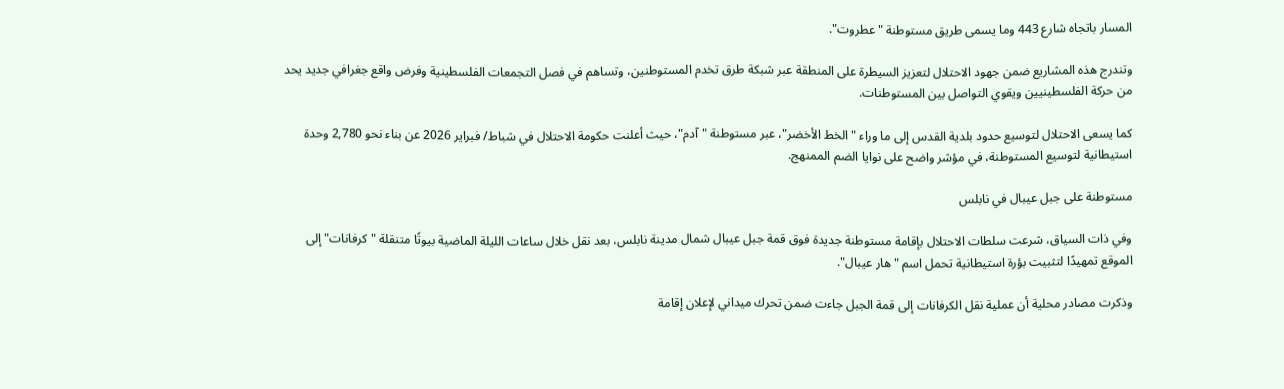المسار باتجاه شارع 443 وما يسمى طريق مستوطنة "عطروت".

وتندرج هذه المشاريع ضمن جهود الاحتلال لتعزيز السيطرة على المنطقة عبر شبكة طرق تخدم المستوطنين، وتساهم في فصل التجمعات الفلسطينية وفرض واقع جغرافي جديد يحد من حركة الفلسطينيين ويقوي التواصل بين المستوطنات.

كما يسعى الاحتلال لتوسيع حدود بلدية القدس إلى ما وراء "الخط الأخضر"، عبر مستوطنة "آدم"، حيث أعلنت حكومة الاحتلال في شباط/ فبراير 2026 عن بناء نحو 2,780 وحدة استيطانية لتوسيع المستوطنة، في مؤشر واضح على نوايا الضم الممنهج.

مستوطنة على جبل عيبال في نابلس

وفي ذات السياق، شرعت سلطات الاحتلال بإقامة مستوطنة جديدة فوق قمة جبل عيبال شمال مدينة نابلس، بعد نقل خلال ساعات الليلة الماضية بيوتًا متنقلة "كرفانات" إلى الموقع تمهيدًا لتثبيت بؤرة استيطانية تحمل اسم "هار عيبال".

وذكرت مصادر محلية أن عملية نقل الكرفانات إلى قمة الجبل جاءت ضمن تحرك ميداني لإعلان إقامة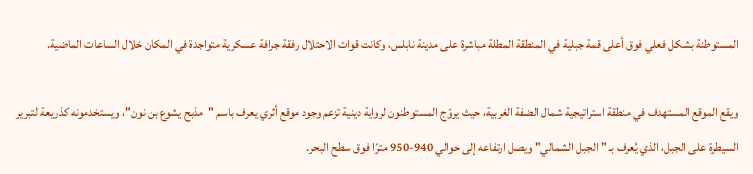المستوطنة بشكل فعلي فوق أعلى قمة جبلية في المنطقة المطلة مباشرة على مدينة نابلس، وكانت قوات الاحتلال رفقة جرافة عسكرية متواجدة في المكان خلال الساعات الماضية.

ويقع الموقع المستهدف في منطقة استراتيجية شمال الضفة الغربية، حيث يروّج المستوطنون لرواية دينية تزعم وجود موقع أثري يعرف باسم "مذبح يشوع بن نون"، ويستخدمونه كذريعة لتبرير السيطرة على الجبل، الذي يُعرف بـ "الجبل الشمالي" ويصل ارتفاعه إلى حوالي 940-950 مترًا فوق سطح البحر.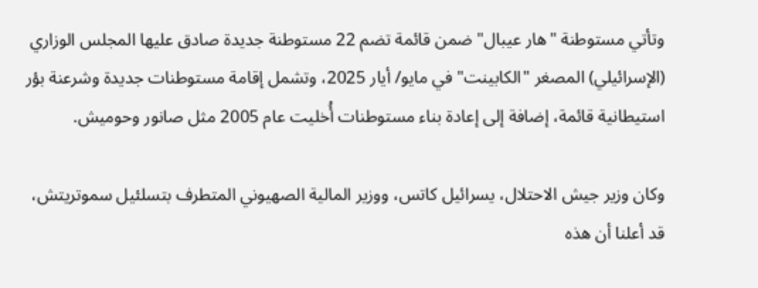وتأتي مستوطنة "هار عيبال" ضمن قائمة تضم 22 مستوطنة جديدة صادق عليها المجلس الوزاري (الإسرائيلي) المصغر "الكابينت" في مايو/ أيار 2025، وتشمل إقامة مستوطنات جديدة وشرعنة بؤر استيطانية قائمة، إضافة إلى إعادة بناء مستوطنات أُخليت عام 2005 مثل صانور وحوميش.

وكان وزير جيش الاحتلال، يسرائيل كاتس، ووزير المالية الصهيوني المتطرف بتسلئيل سموتريتش، قد أعلنا أن هذه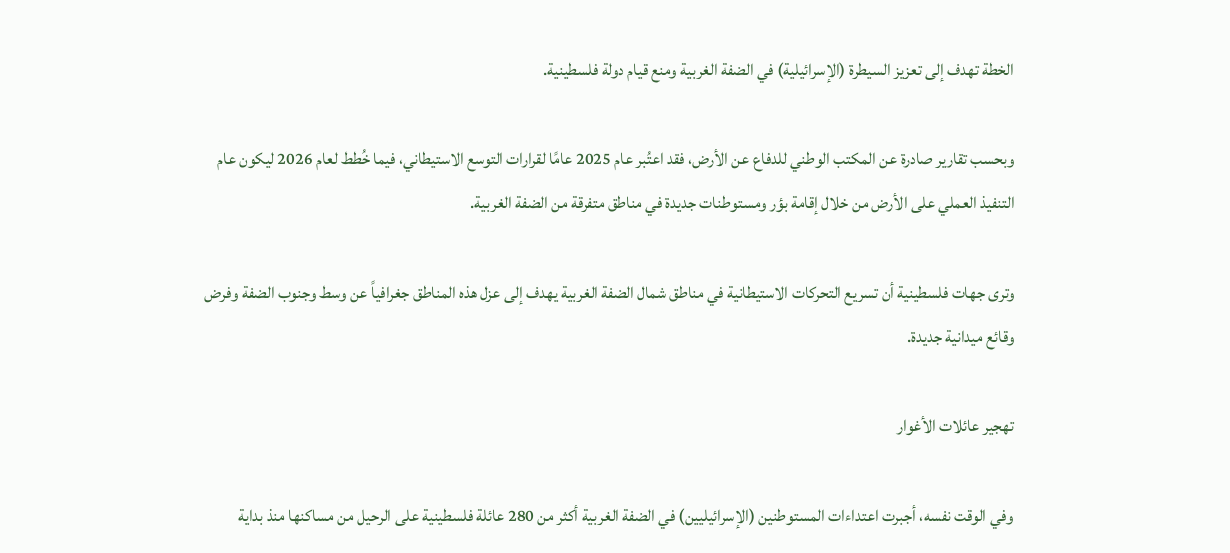الخطة تهدف إلى تعزيز السيطرة (الإسرائيلية) في الضفة الغربية ومنع قيام دولة فلسطينية.

وبحسب تقارير صادرة عن المكتب الوطني للدفاع عن الأرض، فقد اعتُبر عام 2025 عامًا لقرارات التوسع الاستيطاني، فيما خُطط لعام 2026 ليكون عام التنفيذ العملي على الأرض من خلال إقامة بؤر ومستوطنات جديدة في مناطق متفرقة من الضفة الغربية.

وترى جهات فلسطينية أن تسريع التحركات الاستيطانية في مناطق شمال الضفة الغربية يهدف إلى عزل هذه المناطق جغرافياً عن وسط وجنوب الضفة وفرض وقائع ميدانية جديدة.

تهجير عائلات الأغوار

وفي الوقت نفسه، أجبرت اعتداءات المستوطنين (الإسرائيليين) في الضفة الغربية أكثر من 280 عائلة فلسطينية على الرحيل من مساكنها منذ بداية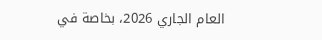العام الجاري 2026، بخاصة في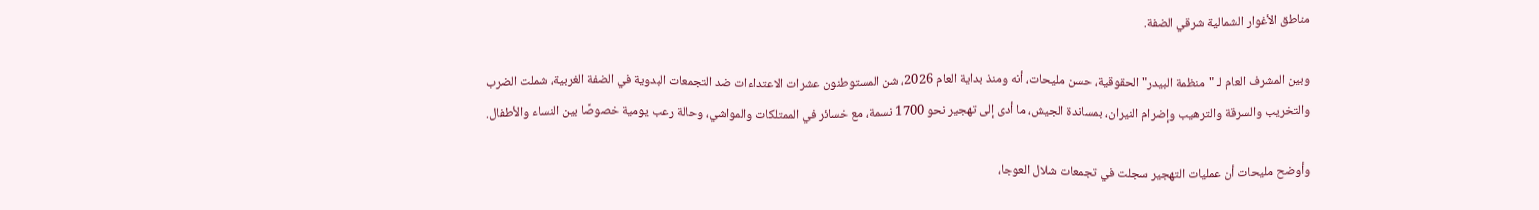مناطق الأغوار الشمالية شرقي الضفة.

وبين المشرف العام لـ "منظمة البيدر" الحقوقية، حسن مليحات، أنه ومنذ بداية العام 2026، شن المستوطنون عشرات الاعتداءات ضد التجمعات البدوية في الضفة الغربية، شملت الضرب والتخريب والسرقة والترهيب وإضرام النيران، بمساندة الجيش، ما أدى إلى تهجير نحو 1700 نسمة، مع خسائر في الممتلكات والمواشي، وحالة رعب يومية خصوصًا بين النساء والأطفال.

وأوضح مليحات أن عمليات التهجير سجلت في تجمعات شلال العوجا،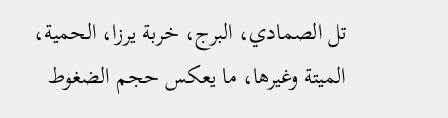تل الصمادي، البرج، خربة يرزا، الحمية، الميتة وغيرها، ما يعكس حجم الضغوط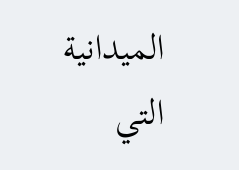الميدانية التي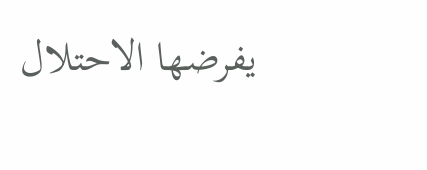يفرضها الاحتلال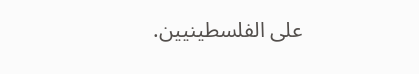على الفلسطينيين.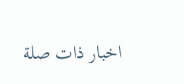اخبار ذات صلة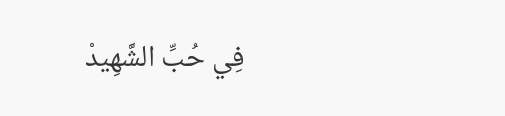فِي حُبِّ الشَّهِيدْ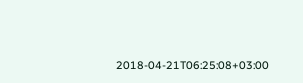2018-04-21T06:25:08+03:00